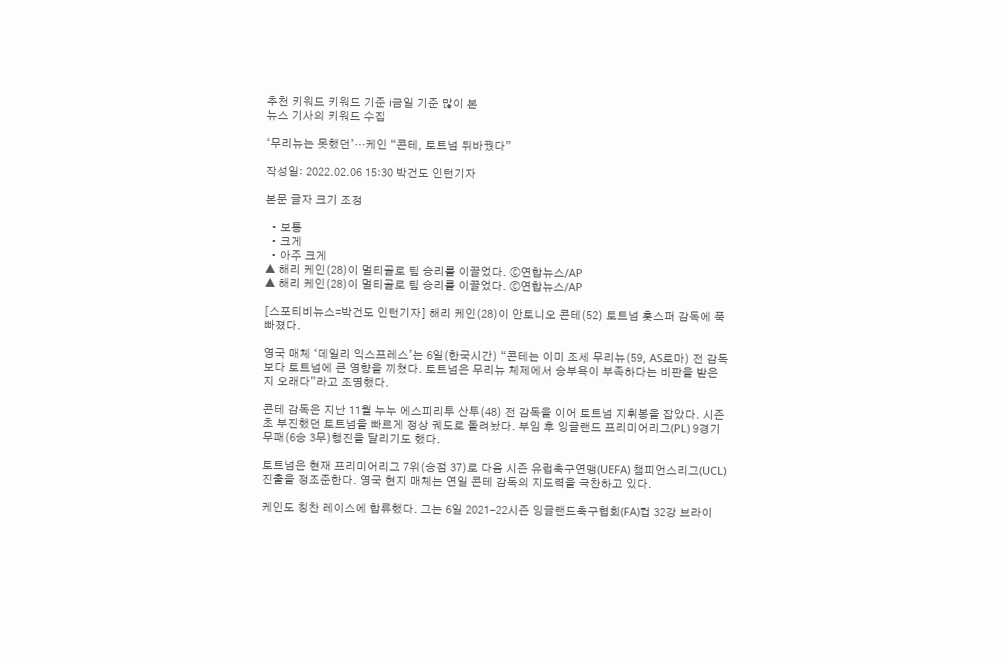추천 키워드 키워드 기준 i금일 기준 많이 본
뉴스 기사의 키워드 수집

‘무리뉴는 못했던’…케인 “콘테, 토트넘 뒤바꿨다”

작성일: 2022.02.06 15:30 박건도 인턴기자

본문 글자 크기 조정

  • 보통
  • 크게
  • 아주 크게
▲ 해리 케인(28)이 멀티골로 팀 승리를 이끌었다. ⓒ연합뉴스/AP
▲ 해리 케인(28)이 멀티골로 팀 승리를 이끌었다. ⓒ연합뉴스/AP

[스포티비뉴스=박건도 인턴기자] 해리 케인(28)이 안토니오 콘테(52) 토트넘 홋스퍼 감독에 푹 빠졌다.

영국 매체 ‘데일리 익스프레스’는 6일(한국시간) “콘테는 이미 조세 무리뉴(59, AS로마) 전 감독보다 토트넘에 큰 영향을 끼쳤다. 토트넘은 무리뉴 체제에서 승부욕이 부족하다는 비판을 받은 지 오래다”라고 조명했다.

콘테 감독은 지난 11월 누누 에스피리투 산투(48) 전 감독을 이어 토트넘 지휘봉을 잡았다. 시즌 초 부진했던 토트넘을 빠르게 정상 궤도로 돌려놨다. 부임 후 잉글랜드 프리미어리그(PL) 9경기 무패(6승 3무)행진을 달리기도 했다.

토트넘은 현재 프리미어리그 7위(승점 37)로 다음 시즌 유럽축구연맹(UEFA) 챔피언스리그(UCL) 진출을 정조준한다. 영국 현지 매체는 연일 콘테 감독의 지도력을 극찬하고 있다.

케인도 칭찬 레이스에 합류했다. 그는 6일 2021-22시즌 잉글랜드축구협회(FA)컵 32강 브라이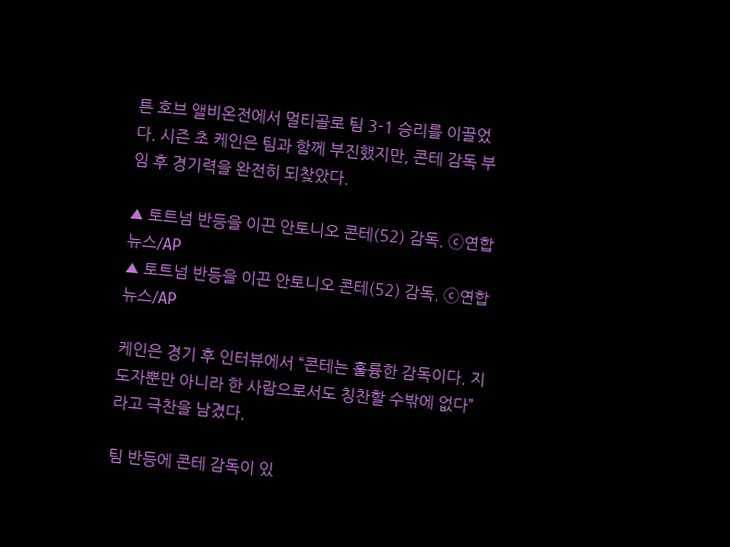튼 호브 앨비온전에서 멀티골로 팀 3-1 승리를 이끌었다. 시즌 초 케인은 팀과 함께 부진했지만, 콘테 감독 부임 후 경기력을 완전히 되찾았다.

▲ 토트넘 반등을 이끈 안토니오 콘테(52) 감독. ⓒ연합뉴스/AP
▲ 토트넘 반등을 이끈 안토니오 콘테(52) 감독. ⓒ연합뉴스/AP

케인은 경기 후 인터뷰에서 “콘테는 훌륭한 감독이다. 지도자뿐만 아니라 한 사람으로서도 칭찬할 수밖에 없다”라고 극찬을 남겼다.

팀 반등에 콘테 감독이 있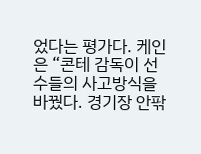었다는 평가다. 케인은 “콘테 감독이 선수들의 사고방식을 바꿨다. 경기장 안팎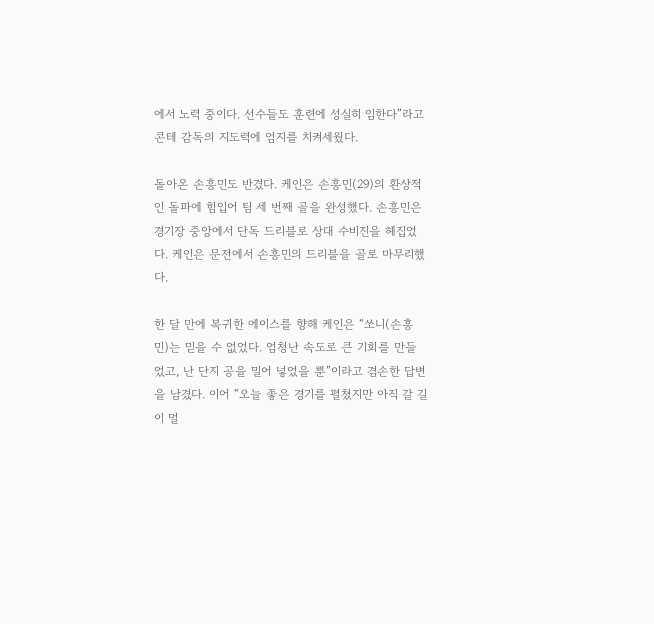에서 노력 중이다. 선수들도 훈련에 성실히 임한다”라고 콘테 감독의 지도력에 엄지를 치켜세웠다.

돌아온 손흥민도 반겼다. 케인은 손흥민(29)의 환상적인 돌파에 힘입어 팀 세 번째 골을 완성했다. 손흥민은 경기장 중앙에서 단독 드리블로 상대 수비진을 헤집었다. 케인은 문전에서 손흥민의 드리블을 골로 마무리했다.

한 달 만에 복귀한 에이스를 향해 케인은 “쏘니(손흥민)는 믿을 수 없었다. 엄청난 속도로 큰 기회를 만들었고, 난 단지 공을 밀어 넣었을 뿐”이라고 겸손한 답변을 남겼다. 이어 “오늘 좋은 경기를 펼쳤지만 아직 갈 길이 멀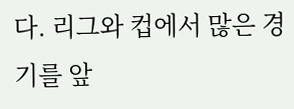다. 리그와 컵에서 많은 경기를 앞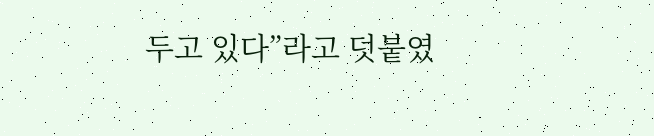두고 있다”라고 덧붙였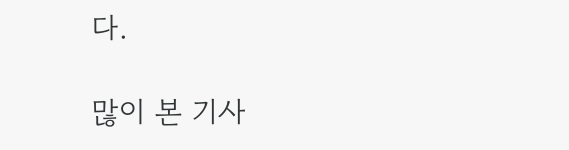다.

많이 본 기사